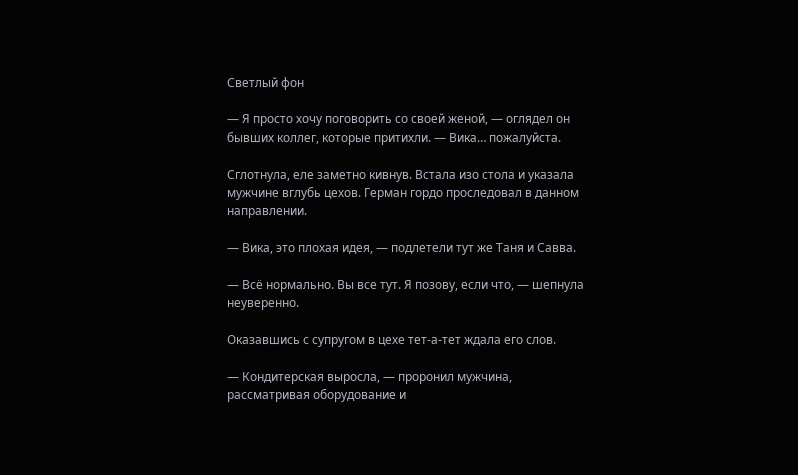Светлый фон

— Я просто хочу поговорить со своей женой, — оглядел он бывших коллег, которые притихли. — Вика… пожалуйста.

Сглотнула, еле заметно кивнув. Встала изо стола и указала мужчине вглубь цехов. Герман гордо проследовал в данном направлении.

— Вика, это плохая идея, — подлетели тут же Таня и Савва.

— Всё нормально. Вы все тут. Я позову, если что, — шепнула неуверенно.

Оказавшись с супругом в цехе тет-а-тет ждала его слов.

— Кондитерская выросла, — проронил мужчина, рассматривая оборудование и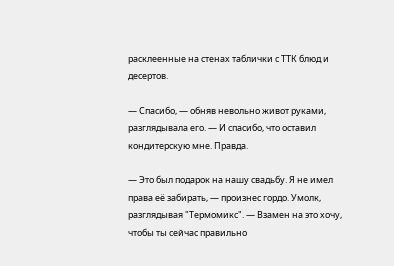расклеенные на стенах таблички с ТТК блюд и десертов.

— Спасибо, — обняв невольно живот руками, разглядывала его. — И спасибо, что оставил кондитерскую мне. Правда.

— Это был подарок на нашу свадьбу. Я не имел права её забирать, — произнес гордо. Умолк, разглядывая "Термомикс". — Взамен на это хочу, чтобы ты сейчас правильно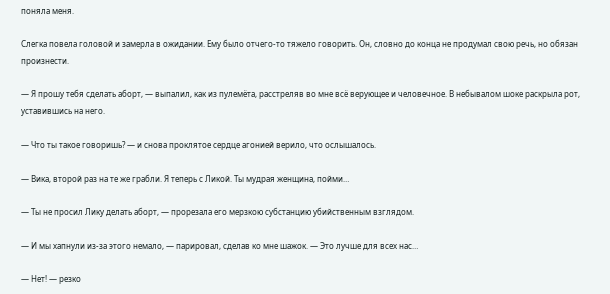поняла меня.

Слегка повела головой и замерла в ожидании. Ему было отчего-то тяжело говорить. Он, словно до конца не продумал свою речь, но обязан произнести.

— Я прошу тебя сделать аборт, — выпалил, как из пулемёта, расстреляв во мне всё верующее и человечное. В небывалом шоке раскрыла рот, уставившись на него.

— Что ты такое говоришь? — и снова проклятое сердце агонией верило, что ослышалось.

— Вика, второй раз на те же грабли. Я теперь с Ликой. Ты мудрая женщина, пойми…

— Ты не просил Лику делать аборт, — прорезала его мерзкою субстанцию убийственным взглядом.

— И мы хапнули из-за этого немало, — парировал, сделав ко мне шажок. — Это лучше для всех нас…

— Нет! — резко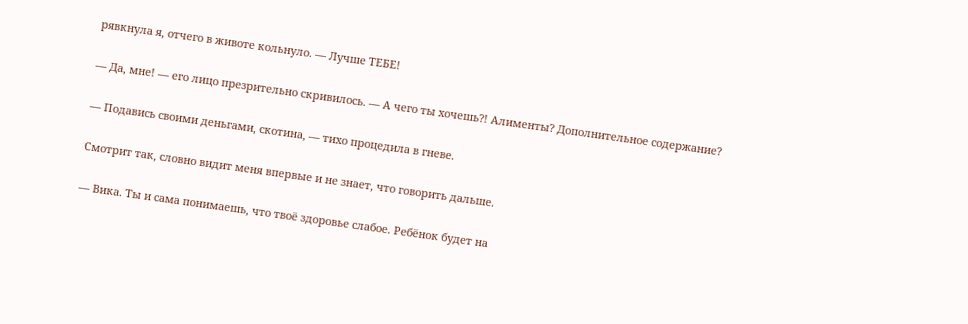рявкнула я, отчего в животе кольнуло. — Лучше ТЕБЕ!

— Да, мне! — его лицо презрительно скривилось. — А чего ты хочешь?! Алименты? Дополнительное содержание?

— Подавись своими деньгами, скотина, — тихо процедила в гневе.

Смотрит так, словно видит меня впервые и не знает, что говорить дальше.

— Вика. Ты и сама понимаешь, что твоё здоровье слабое. Ребёнок будет на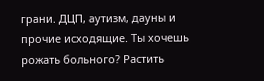грани. ДЦП, аутизм, дауны и прочие исходящие. Ты хочешь рожать больного? Растить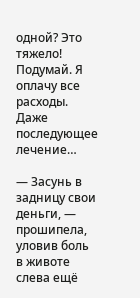одной? Это тяжело! Подумай. Я оплачу все расходы. Даже последующее лечение…

— Засунь в задницу свои деньги, — прошипела, уловив боль в животе слева ещё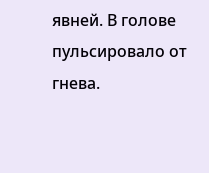явней. В голове пульсировало от гнева.